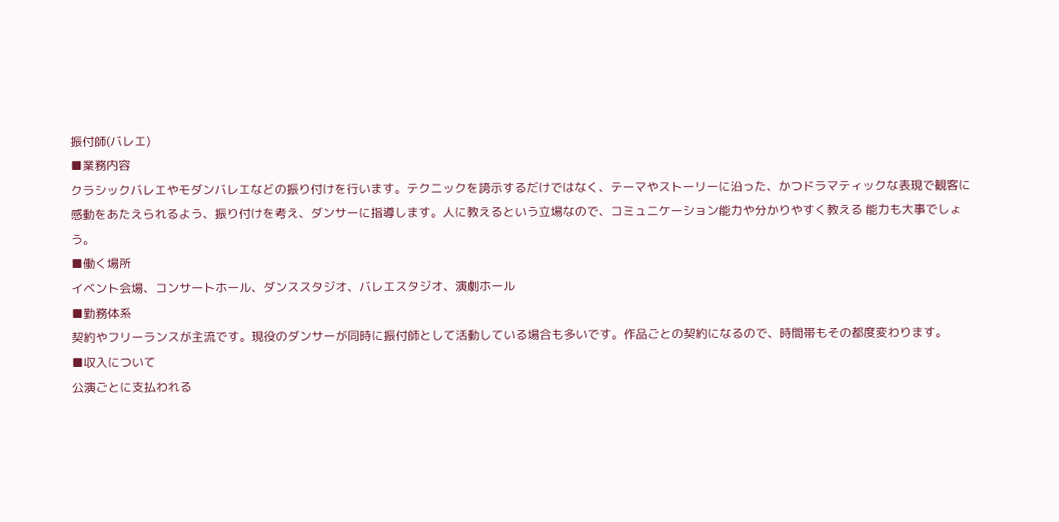振付師(バレエ)
■業務内容
クラシックバレエやモダンバレエなどの振り付けを行います。テクニックを誇示するだけではなく、テーマやストーリーに沿った、かつドラマティックな表現で観客に感動をあたえられるよう、振り付けを考え、ダンサーに指導します。人に教えるという立場なので、コミュニケーション能力や分かりやすく教える 能力も大事でしょう。
■働く場所
イベント会場、コンサートホール、ダンススタジオ、バレエスタジオ、演劇ホール
■勤務体系
契約やフリーランスが主流です。現役のダンサーが同時に振付師として活動している場合も多いです。作品ごとの契約になるので、時間帯もその都度変わります。
■収入について
公演ごとに支払われる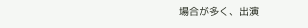場合が多く、出演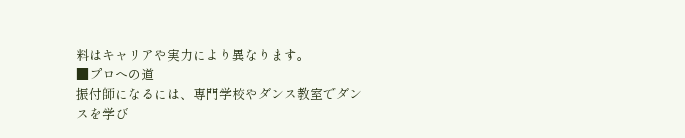料はキャリアや実力により異なります。
■プロへの道
振付師になるには、専門学校やダンス教室でダンスを学び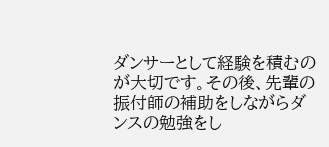ダンサーとして経験を積むのが大切です。その後、先輩の振付師の補助をしながらダンスの勉強をし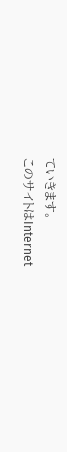ていきます。
このサイトはInternet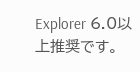Explorer 6.0以上推奨です。